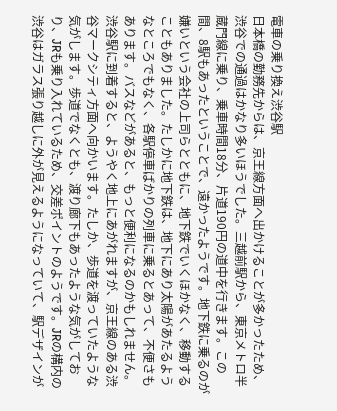電車の乗り換え渋谷駅
日本橋の勤務先からは、京王線方面へ出かけることが多かったため、渋谷での通過はかなり多いほうでした。三越前駅から、東京メトロ半蔵門線に乗り、乗車時間18分、片道190円の道中を行きます。この間、8駅もあったということで、遠かったようです。地下鉄に乗るのが嫌いという会社の上司らとともに、地下鉄でいくほかなく、移動することもありました。たしかに地下鉄は、地下にあり太陽があたるようなところでもなく、各駅停車ばかりの列車に乗るとあって、不便さもあります。バスなどがあると、もっと便利になるのかもしれません。
渋谷駅に到着すると、ようやく地上にあがれますが、京王線のある渋谷マークシティ方面へ向かいます。たしか、歩道を渡っていたような気がします。歩道でなくとも、渡り廊下もあったような気がしており、JRも乗り入れているため、交差ポイントのようです。JRの構内の渋谷はガラス張り越しに外が見えるようになっていて、駅デザインが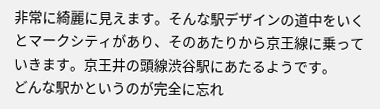非常に綺麗に見えます。そんな駅デザインの道中をいくとマークシティがあり、そのあたりから京王線に乗っていきます。京王井の頭線渋谷駅にあたるようです。
どんな駅かというのが完全に忘れ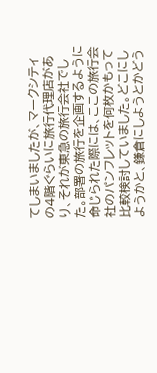てしまいましたが、マークシティの4階ぐらいに旅行代理店があり、それが東急の旅行会社でした。部署の旅行を企画するように命じられた際には、ここの旅行会社のパンフレットを何枚かもって比較検討していました。どこにしようかと、鎌倉にしようとかどう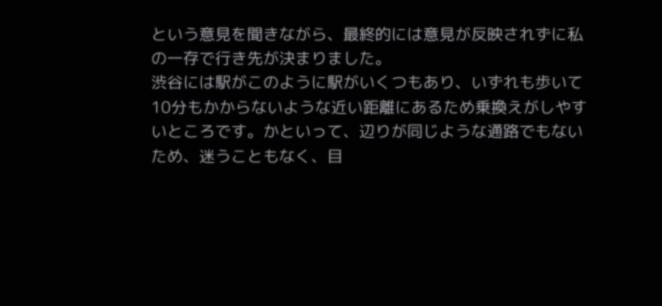という意見を聞きながら、最終的には意見が反映されずに私の一存で行き先が決まりました。
渋谷には駅がこのように駅がいくつもあり、いずれも歩いて10分もかからないような近い距離にあるため乗換えがしやすいところです。かといって、辺りが同じような通路でもないため、迷うこともなく、目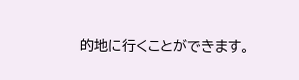的地に行くことができます。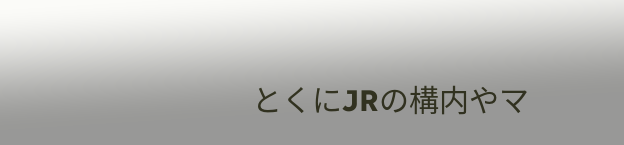とくにJRの構内やマ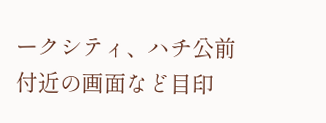ークシティ、ハチ公前付近の画面など目印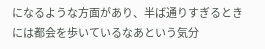になるような方面があり、半ば通りすぎるときには都会を歩いているなあという気分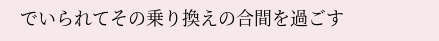でいられてその乗り換えの合間を過ごす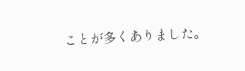ことが多くありました。